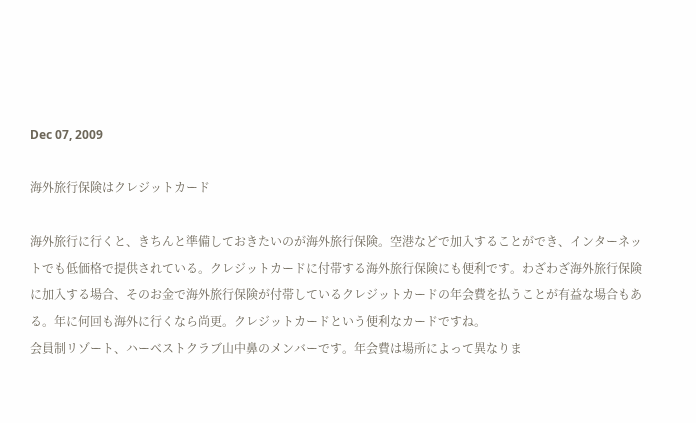Dec 07, 2009

海外旅行保険はクレジットカード

海外旅行に行くと、きちんと準備しておきたいのが海外旅行保険。空港などで加入することができ、インターネットでも低価格で提供されている。クレジットカードに付帯する海外旅行保険にも便利です。わざわざ海外旅行保険に加入する場合、そのお金で海外旅行保険が付帯しているクレジットカードの年会費を払うことが有益な場合もある。年に何回も海外に行くなら尚更。クレジットカードという便利なカードですね。
会員制リゾート、ハーベストクラブ山中鼻のメンバーです。年会費は場所によって異なりま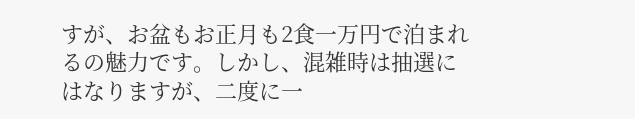すが、お盆もお正月も2食一万円で泊まれるの魅力です。しかし、混雑時は抽選にはなりますが、二度に一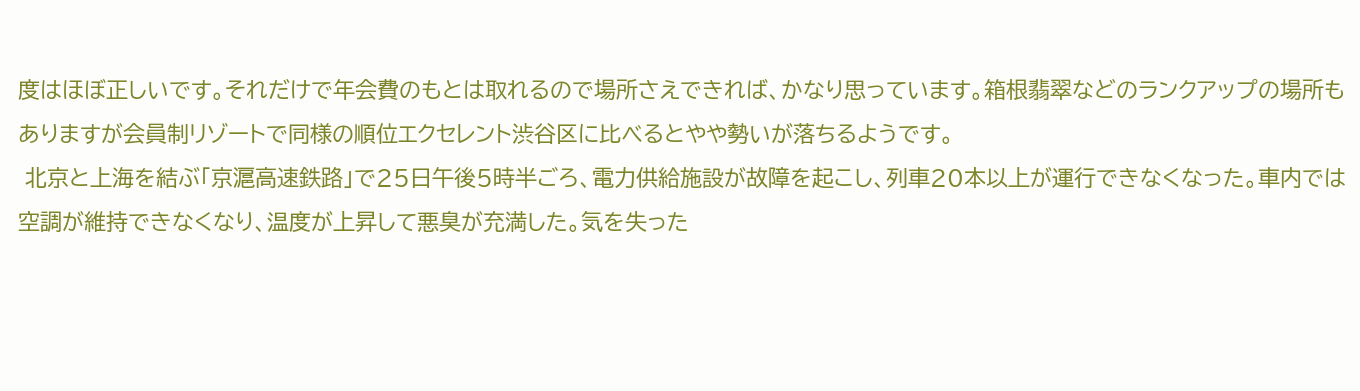度はほぼ正しいです。それだけで年会費のもとは取れるので場所さえできれば、かなり思っています。箱根翡翠などのランクアップの場所もありますが会員制リゾートで同様の順位エクセレント渋谷区に比べるとやや勢いが落ちるようです。
 北京と上海を結ぶ「京滬高速鉄路」で25日午後5時半ごろ、電力供給施設が故障を起こし、列車20本以上が運行できなくなった。車内では空調が維持できなくなり、温度が上昇して悪臭が充満した。気を失った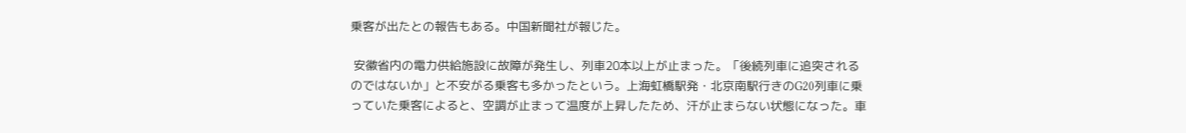乗客が出たとの報告もある。中国新聞社が報じた。

 安徽省内の電力供給施設に故障が発生し、列車20本以上が止まった。「後続列車に追突されるのではないか」と不安がる乗客も多かったという。上海虹橋駅発・北京南駅行きのG20列車に乗っていた乗客によると、空調が止まって温度が上昇したため、汗が止まらない状態になった。車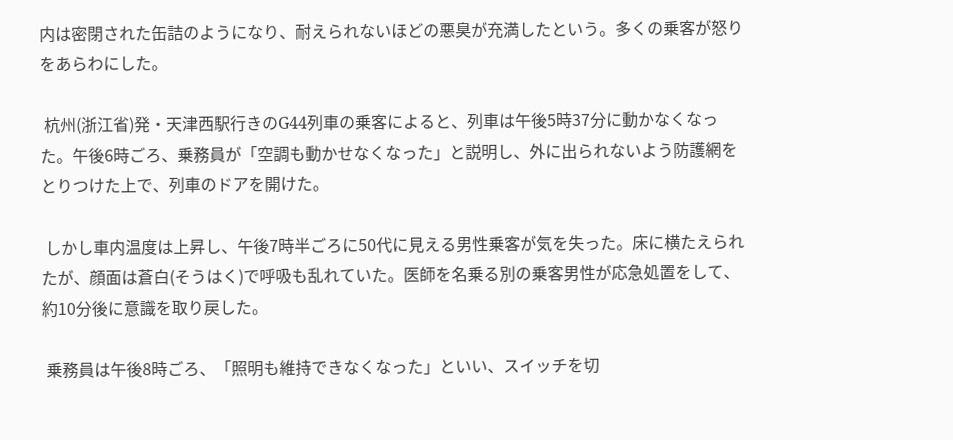内は密閉された缶詰のようになり、耐えられないほどの悪臭が充満したという。多くの乗客が怒りをあらわにした。

 杭州(浙江省)発・天津西駅行きのG44列車の乗客によると、列車は午後5時37分に動かなくなった。午後6時ごろ、乗務員が「空調も動かせなくなった」と説明し、外に出られないよう防護網をとりつけた上で、列車のドアを開けた。

 しかし車内温度は上昇し、午後7時半ごろに50代に見える男性乗客が気を失った。床に横たえられたが、顔面は蒼白(そうはく)で呼吸も乱れていた。医師を名乗る別の乗客男性が応急処置をして、約10分後に意識を取り戻した。

 乗務員は午後8時ごろ、「照明も維持できなくなった」といい、スイッチを切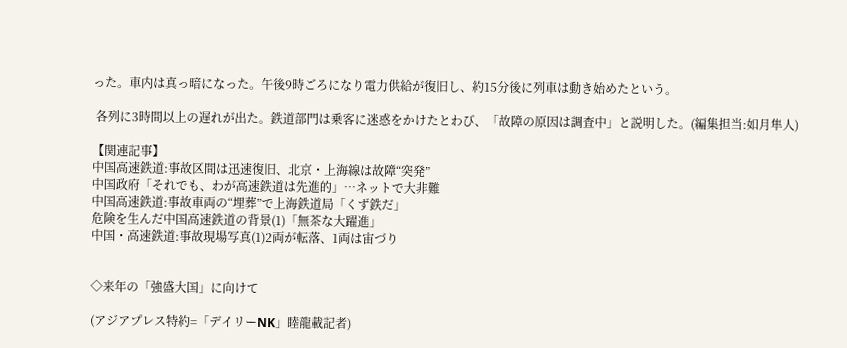った。車内は真っ暗になった。午後9時ごろになり電力供給が復旧し、約15分後に列車は動き始めたという。

 各列に3時間以上の遅れが出た。鉄道部門は乗客に迷惑をかけたとわび、「故障の原因は調査中」と説明した。(編集担当:如月隼人)

【関連記事】
中国高速鉄道:事故区間は迅速復旧、北京・上海線は故障“突発”
中国政府「それでも、わが高速鉄道は先進的」…ネットで大非難
中国高速鉄道:事故車両の“埋葬”で上海鉄道局「くず鉄だ」
危険を生んだ中国高速鉄道の背景(1)「無茶な大躍進」
中国・高速鉄道:事故現場写真(1)2両が転落、1両は宙づり


◇来年の「強盛大国」に向けて

(アジアプレス特約=「デイリーNK」睦龍載記者)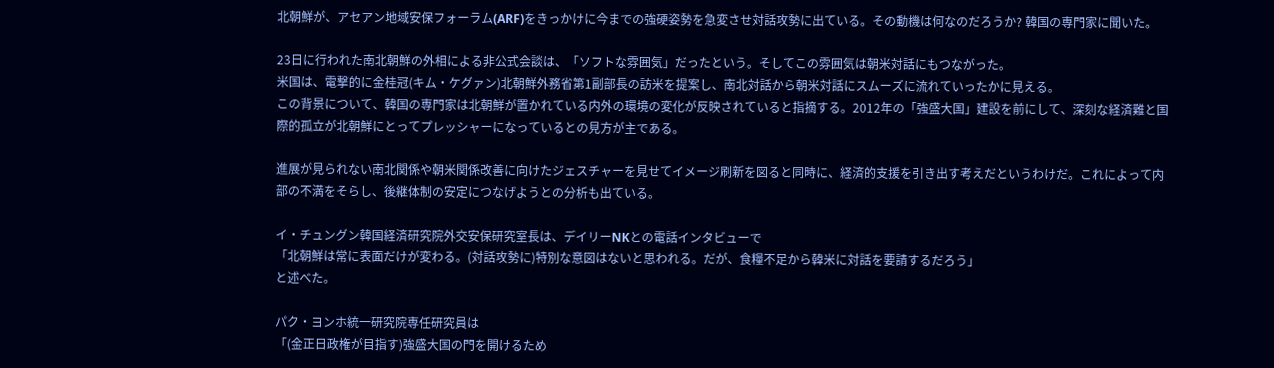北朝鮮が、アセアン地域安保フォーラム(ARF)をきっかけに今までの強硬姿勢を急変させ対話攻勢に出ている。その動機は何なのだろうか? 韓国の専門家に聞いた。

23日に行われた南北朝鮮の外相による非公式会談は、「ソフトな雰囲気」だったという。そしてこの雰囲気は朝米対話にもつながった。
米国は、電撃的に金桂冠(キム・ケグァン)北朝鮮外務省第1副部長の訪米を提案し、南北対話から朝米対話にスムーズに流れていったかに見える。
この背景について、韓国の専門家は北朝鮮が置かれている内外の環境の変化が反映されていると指摘する。2012年の「強盛大国」建設を前にして、深刻な経済難と国際的孤立が北朝鮮にとってプレッシャーになっているとの見方が主である。

進展が見られない南北関係や朝米関係改善に向けたジェスチャーを見せてイメージ刷新を図ると同時に、経済的支援を引き出す考えだというわけだ。これによって内部の不満をそらし、後継体制の安定につなげようとの分析も出ている。

イ・チュングン韓国経済研究院外交安保研究室長は、デイリーNKとの電話インタビューで
「北朝鮮は常に表面だけが変わる。(対話攻勢に)特別な意図はないと思われる。だが、食糧不足から韓米に対話を要請するだろう」
と述べた。

パク・ヨンホ統一研究院専任研究員は
「(金正日政権が目指す)強盛大国の門を開けるため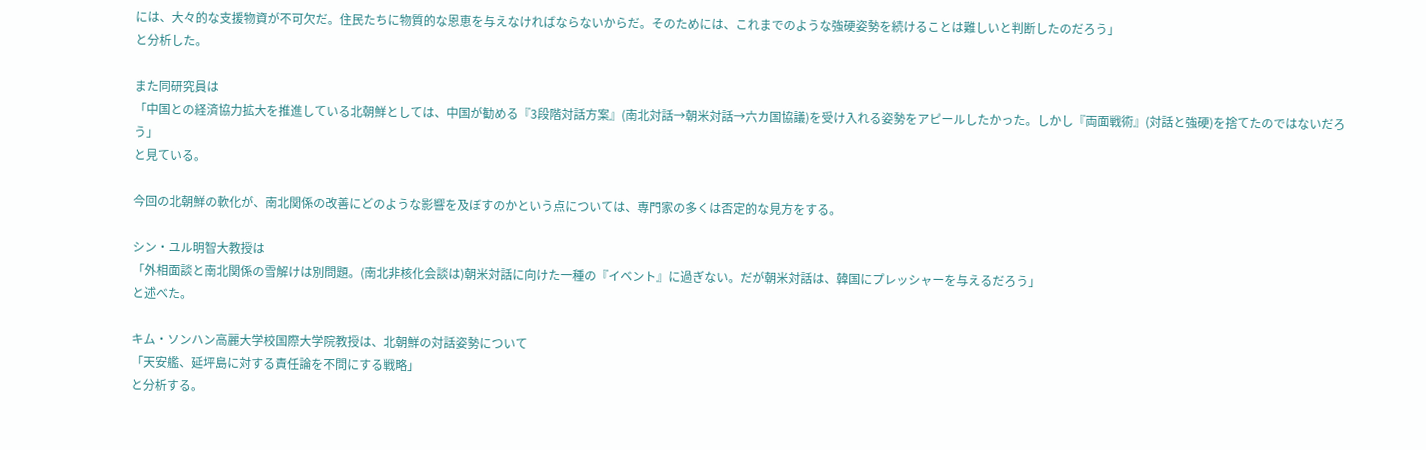には、大々的な支援物資が不可欠だ。住民たちに物質的な恩恵を与えなければならないからだ。そのためには、これまでのような強硬姿勢を続けることは難しいと判断したのだろう」
と分析した。

また同研究員は
「中国との経済協力拡大を推進している北朝鮮としては、中国が勧める『3段階対話方案』(南北対話→朝米対話→六カ国協議)を受け入れる姿勢をアピールしたかった。しかし『両面戦術』(対話と強硬)を捨てたのではないだろう」
と見ている。

今回の北朝鮮の軟化が、南北関係の改善にどのような影響を及ぼすのかという点については、専門家の多くは否定的な見方をする。

シン・ユル明智大教授は
「外相面談と南北関係の雪解けは別問題。(南北非核化会談は)朝米対話に向けた一種の『イベント』に過ぎない。だが朝米対話は、韓国にプレッシャーを与えるだろう」
と述べた。

キム・ソンハン高麗大学校国際大学院教授は、北朝鮮の対話姿勢について
「天安艦、延坪島に対する責任論を不問にする戦略」
と分析する。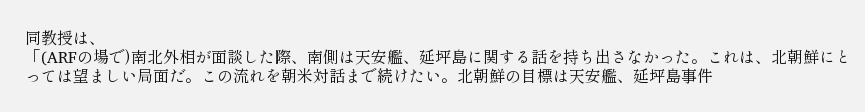同教授は、
「(ARFの場で)南北外相が面談した際、南側は天安艦、延坪島に関する話を持ち出さなかった。これは、北朝鮮にとっては望ましい局面だ。この流れを朝米対話まで続けたい。北朝鮮の目標は天安艦、延坪島事件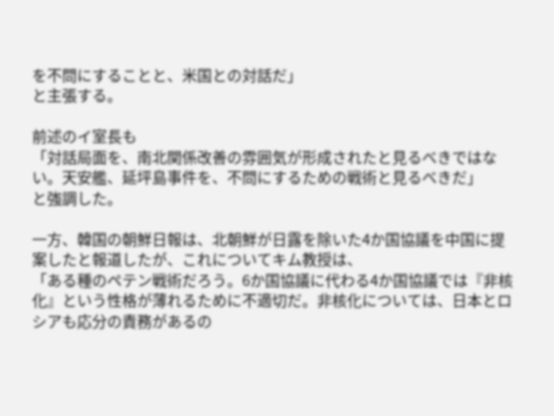を不問にすることと、米国との対話だ」
と主張する。

前述のイ室長も
「対話局面を、南北関係改善の雰囲気が形成されたと見るべきではない。天安艦、延坪島事件を、不問にするための戦術と見るべきだ」
と強調した。

一方、韓国の朝鮮日報は、北朝鮮が日露を除いた4か国協議を中国に提案したと報道したが、これについてキム教授は、
「ある種のペテン戦術だろう。6か国協議に代わる4か国協議では『非核化』という性格が薄れるために不適切だ。非核化については、日本とロシアも応分の責務があるの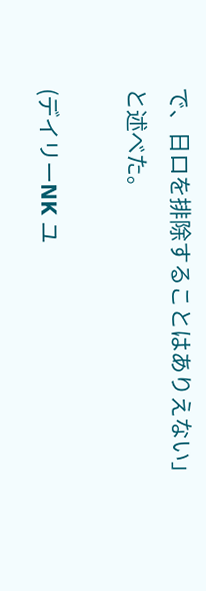で、日ロを排除することはありえない」
と述べた。

(デイリーNK ユ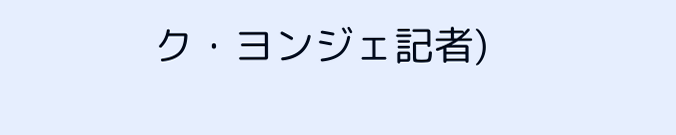ク・ヨンジェ記者)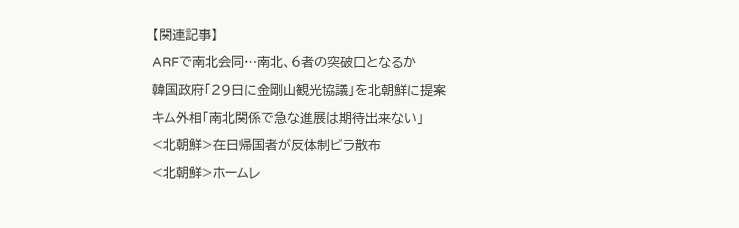【関連記事】
ARFで南北会同…南北、6者の突破口となるか
韓国政府「29日に金剛山観光協議」を北朝鮮に提案
キム外相「南北関係で急な進展は期待出来ない」
<北朝鮮>在日帰国者が反体制ビラ散布
<北朝鮮>ホームレ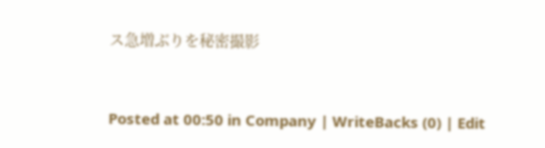ス急増ぶりを秘密撮影


Posted at 00:50 in Company | WriteBacks (0) | Edit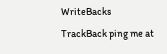WriteBacks
TrackBack ping me at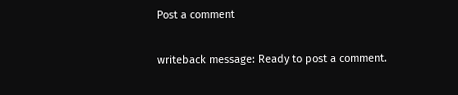Post a comment

writeback message: Ready to post a comment.